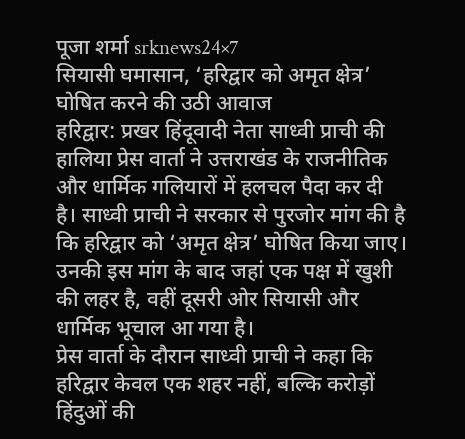पूजा शर्मा srknews24×7
सियासी घमासान, ‘हरिद्वार को अमृत क्षेत्र’ घोषित करने की उठी आवाज
हरिद्वार: प्रखर हिंदूवादी नेता साध्वी प्राची की हालिया प्रेस वार्ता ने उत्तराखंड के राजनीतिक और धार्मिक गलियारों में हलचल पैदा कर दी है। साध्वी प्राची ने सरकार से पुरजोर मांग की है कि हरिद्वार को ‘अमृत क्षेत्र’ घोषित किया जाए। उनकी इस मांग के बाद जहां एक पक्ष में खुशी की लहर है, वहीं दूसरी ओर सियासी और धार्मिक भूचाल आ गया है।
प्रेस वार्ता के दौरान साध्वी प्राची ने कहा कि हरिद्वार केवल एक शहर नहीं, बल्कि करोड़ों हिंदुओं की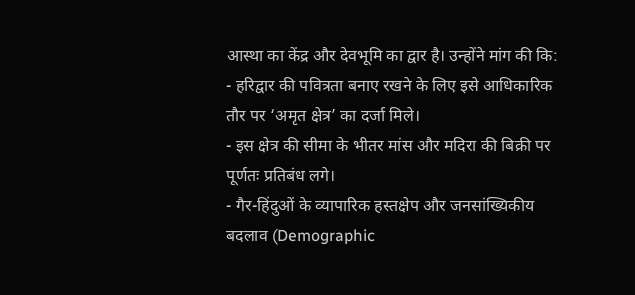आस्था का केंद्र और देवभूमि का द्वार है। उन्होंने मांग की कि:
- हरिद्वार की पवित्रता बनाए रखने के लिए इसे आधिकारिक तौर पर ‘अमृत क्षेत्र’ का दर्जा मिले।
- इस क्षेत्र की सीमा के भीतर मांस और मदिरा की बिक्री पर पूर्णतः प्रतिबंध लगे।
- गैर-हिंदुओं के व्यापारिक हस्तक्षेप और जनसांख्यिकीय बदलाव (Demographic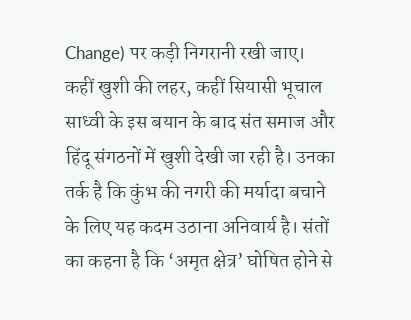Change) पर कड़ी निगरानी रखी जाए।
कहीं खुशी की लहर, कहीं सियासी भूचाल
साध्वी के इस बयान के बाद संत समाज और हिंदू संगठनों में खुशी देखी जा रही है। उनका तर्क है कि कुंभ की नगरी की मर्यादा बचाने के लिए यह कदम उठाना अनिवार्य है। संतों का कहना है कि ‘अमृत क्षेत्र’ घोषित होने से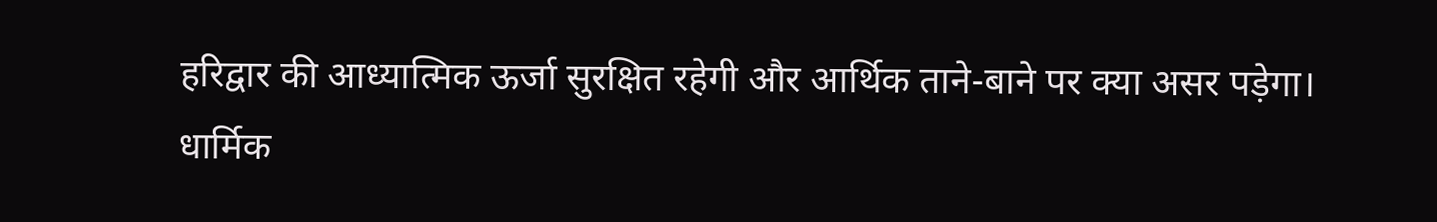हरिद्वार की आध्यात्मिक ऊर्जा सुरक्षित रहेगी और आर्थिक ताने-बाने पर क्या असर पड़ेगा।
धार्मिक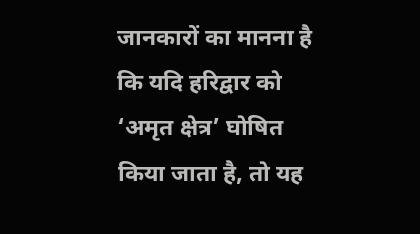जानकारों का मानना है कि यदि हरिद्वार को ‘अमृत क्षेत्र’ घोषित किया जाता है, तो यह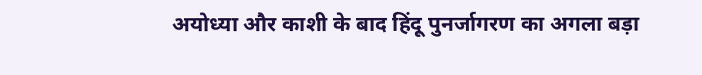अयोध्या और काशी के बाद हिंदू पुनर्जागरण का अगला बड़ा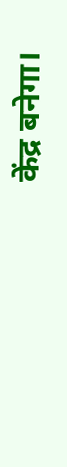केंद्र बनेगा।